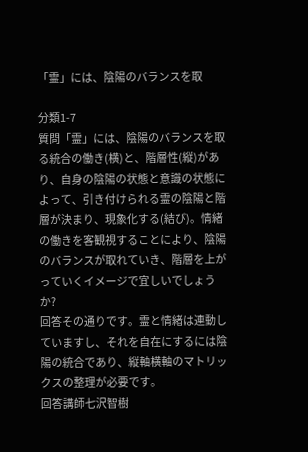「霊」には、陰陽のバランスを取

分類1-7
質問「霊」には、陰陽のバランスを取る統合の働き(横)と、階層性(縦)があり、自身の陰陽の状態と意識の状態によって、引き付けられる霊の陰陽と階層が決まり、現象化する(結び)。情緒の働きを客観視することにより、陰陽のバランスが取れていき、階層を上がっていくイメージで宜しいでしょうか?
回答その通りです。霊と情緒は連動していますし、それを自在にするには陰陽の統合であり、縦軸横軸のマトリックスの整理が必要です。
回答講師七沢智樹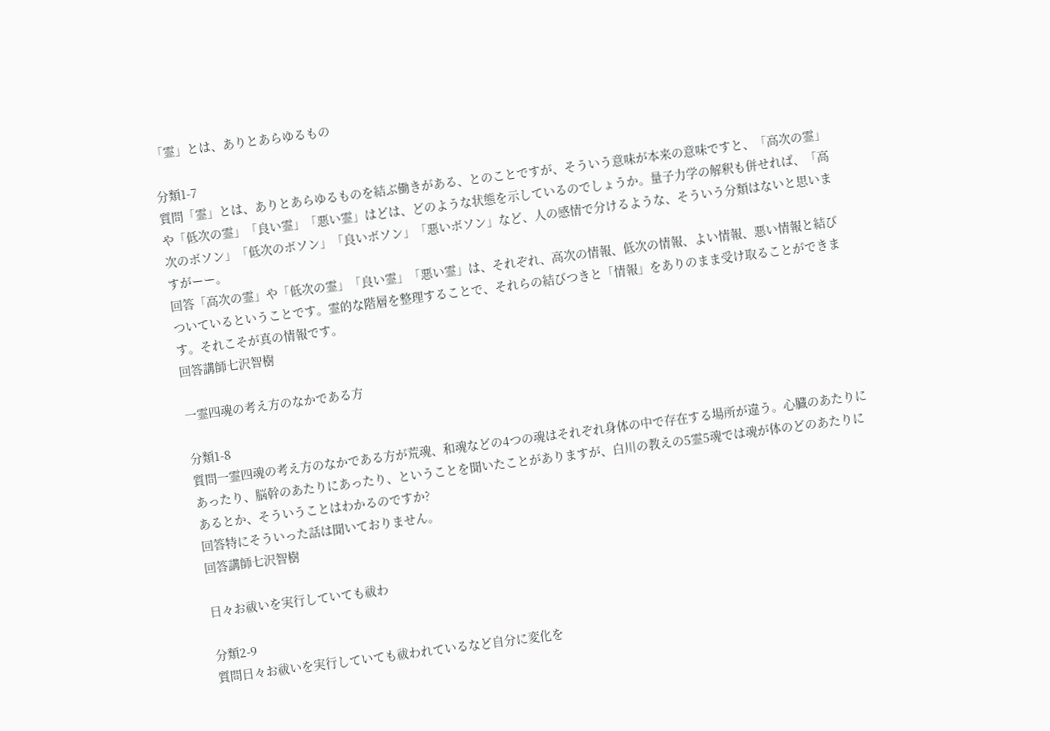「霊」とは、ありとあらゆるもの

分類1-7
質問「霊」とは、ありとあらゆるものを結ぶ働きがある、とのことですが、そういう意味が本来の意味ですと、「高次の霊」や「低次の霊」「良い霊」「悪い霊」はどは、どのような状態を示しているのでしょうか。量子力学の解釈も併せれば、「高次のボソン」「低次のボソン」「良いボソン」「悪いボソン」など、人の感情で分けるような、そういう分類はないと思いますがーー。
回答「高次の霊」や「低次の霊」「良い霊」「悪い霊」は、それぞれ、高次の情報、低次の情報、よい情報、悪い情報と結びついているということです。霊的な階層を整理することで、それらの結びつきと「情報」をありのまま受け取ることができます。それこそが真の情報です。
回答講師七沢智樹

一霊四魂の考え方のなかである方

分類1-8
質問一霊四魂の考え方のなかである方が荒魂、和魂などの4つの魂はそれぞれ身体の中で存在する場所が違う。心臓のあたりにあったり、脳幹のあたりにあったり、ということを聞いたことがありますが、白川の教えの5霊5魂では魂が体のどのあたりにあるとか、そういうことはわかるのですか?
回答特にそういった話は聞いておりません。
回答講師七沢智樹

日々お祓いを実行していても祓わ

分類2-9
質問日々お祓いを実行していても祓われているなど自分に変化を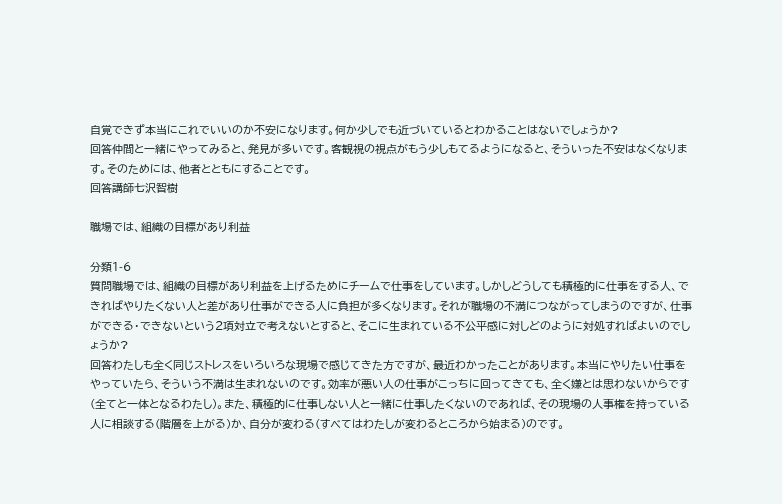自覚できず本当にこれでいいのか不安になります。何か少しでも近づいているとわかることはないでしょうか?
回答仲間と一緒にやってみると、発見が多いです。客観視の視点がもう少しもてるようになると、そういった不安はなくなります。そのためには、他者とともにすることです。
回答講師七沢智樹

職場では、組織の目標があり利益

分類1-6
質問職場では、組織の目標があり利益を上げるためにチームで仕事をしています。しかしどうしても積極的に仕事をする人、できればやりたくない人と差があり仕事ができる人に負担が多くなります。それが職場の不満につながってしまうのですが、仕事ができる・できないという2項対立で考えないとすると、そこに生まれている不公平感に対しどのように対処すればよいのでしょうか?
回答わたしも全く同じストレスをいろいろな現場で感じてきた方ですが、最近わかったことがあります。本当にやりたい仕事をやっていたら、そういう不満は生まれないのです。効率が悪い人の仕事がこっちに回ってきても、全く嫌とは思わないからです(全てと一体となるわたし)。また、積極的に仕事しない人と一緒に仕事したくないのであれば、その現場の人事権を持っている人に相談する(階層を上がる)か、自分が変わる(すべてはわたしが変わるところから始まる)のです。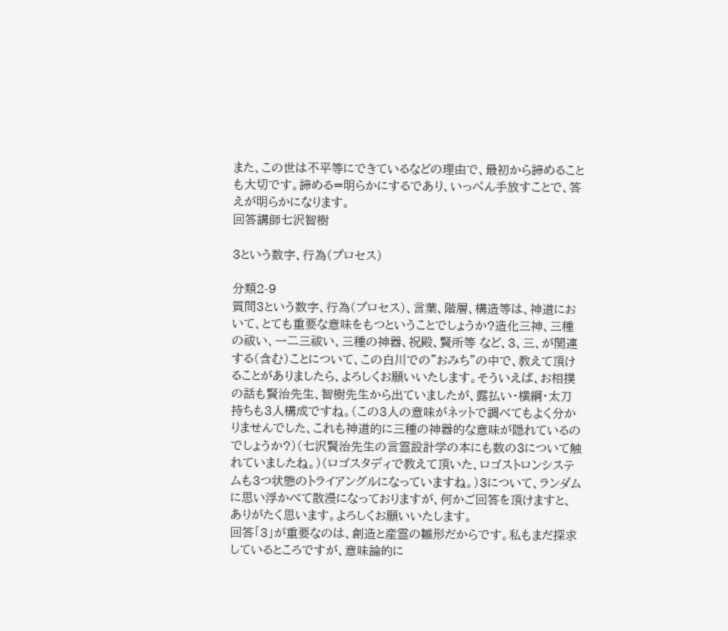また、この世は不平等にできているなどの理由で、最初から諦めることも大切です。諦める=明らかにするであり、いっぺん手放すことで、答えが明らかになります。
回答講師七沢智樹

3という数字、行為(プロセス)

分類2-9
質問3という数字、行為(プロセス)、言葉、階層、構造等は、神道において、とても重要な意味をもつということでしょうか?造化三神、三種の祓い、一二三祓い、三種の神器、祝殿、賢所等 など、3、三、が関連する(含む)ことについて、この白川での”おみち”の中で、教えて頂けることがありましたら、よろしくお願いいたします。そういえば、お相撲の話も賢治先生、智樹先生から出ていましたが、露払い・横綱・太刀持ちも3人構成ですね。(この3人の意味がネットで調べてもよく分かりませんでした、これも神道的に三種の神器的な意味が隠れているのでしょうか?)(七沢賢治先生の言霊設計学の本にも数の3について触れていましたね。)(ロゴスタディで教えて頂いた、ロゴストロンシステムも3つ状態のトライアングルになっていますね。)3について、ランダムに思い浮かべて散漫になっておりますが、何かご回答を頂けますと、ありがたく思います。よろしくお願いいたします。
回答「3」が重要なのは、創造と産霊の雛形だからです。私もまだ探求しているところですが、意味論的に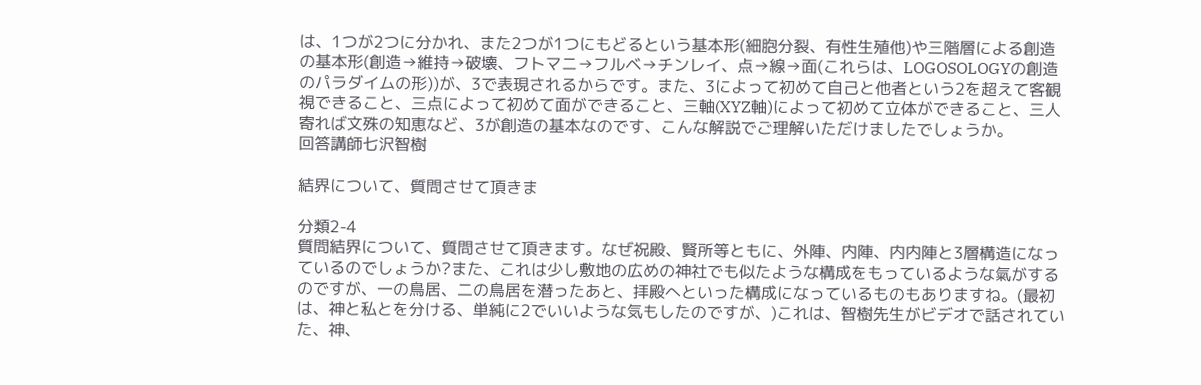は、1つが2つに分かれ、また2つが1つにもどるという基本形(細胞分裂、有性生殖他)や三階層による創造の基本形(創造→維持→破壊、フトマニ→フルベ→チンレイ、点→線→面(これらは、LOGOSOLOGYの創造のパラダイムの形))が、3で表現されるからです。また、3によって初めて自己と他者という2を超えて客観視できること、三点によって初めて面ができること、三軸(XYZ軸)によって初めて立体ができること、三人寄れば文殊の知恵など、3が創造の基本なのです、こんな解説でご理解いただけましたでしょうか。
回答講師七沢智樹

結界について、質問させて頂きま

分類2-4
質問結界について、質問させて頂きます。なぜ祝殿、賢所等ともに、外陣、内陣、内内陣と3層構造になっているのでしょうか?また、これは少し敷地の広めの神社でも似たような構成をもっているような氣がするのですが、一の鳥居、二の鳥居を潜ったあと、拝殿へといった構成になっているものもありますね。(最初は、神と私とを分ける、単純に2でいいような気もしたのですが、)これは、智樹先生がビデオで話されていた、神、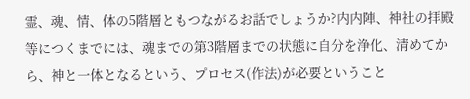霊、魂、情、体の5階層ともつながるお話でしょうか?内内陣、神社の拝殿等につくまでには、魂までの第3階層までの状態に自分を浄化、清めてから、神と一体となるという、プロセス(作法)が必要ということ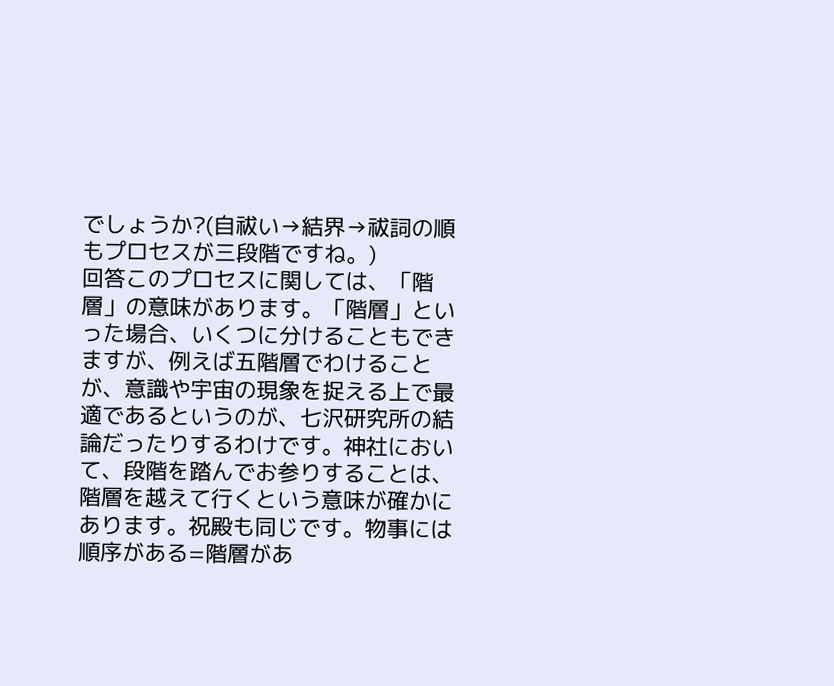でしょうか?(自祓い→結界→祓詞の順もプロセスが三段階ですね。)
回答このプロセスに関しては、「階層」の意味があります。「階層」といった場合、いくつに分けることもできますが、例えば五階層でわけることが、意識や宇宙の現象を捉える上で最適であるというのが、七沢研究所の結論だったりするわけです。神社において、段階を踏んでお参りすることは、階層を越えて行くという意味が確かにあります。祝殿も同じです。物事には順序がある=階層があ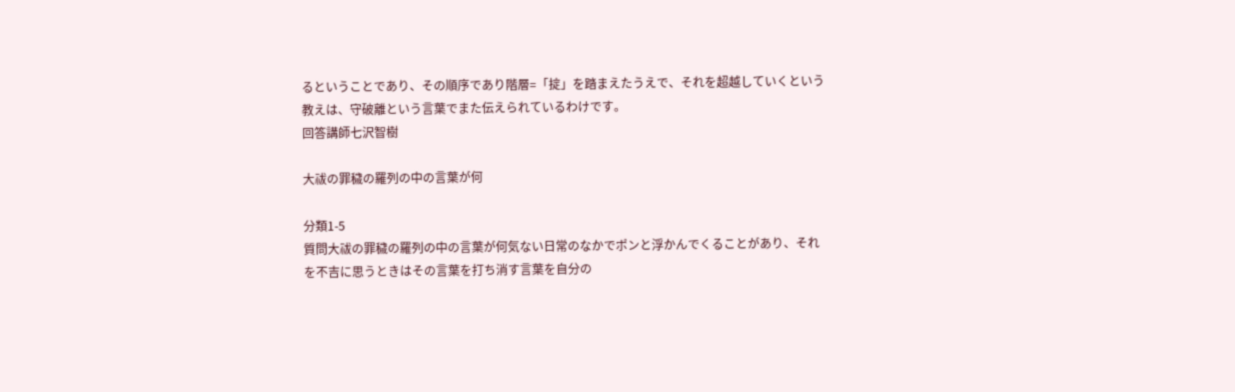るということであり、その順序であり階層=「掟」を踏まえたうえで、それを超越していくという教えは、守破離という言葉でまた伝えられているわけです。
回答講師七沢智樹

大祓の罪穢の羅列の中の言葉が何

分類1-5
質問大祓の罪穢の羅列の中の言葉が何気ない日常のなかでポンと浮かんでくることがあり、それを不吉に思うときはその言葉を打ち消す言葉を自分の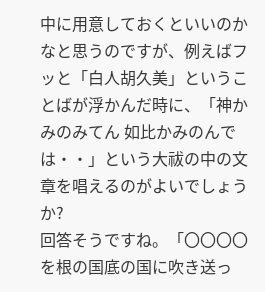中に用意しておくといいのかなと思うのですが、例えばフッと「白人胡久美」ということばが浮かんだ時に、「神かみのみてん 如比かみのんでは・・」という大祓の中の文章を唱えるのがよいでしょうか?
回答そうですね。「〇〇〇〇を根の国底の国に吹き送っ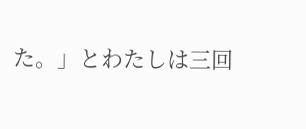た。」とわたしは三回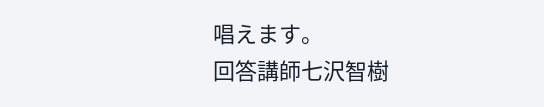唱えます。
回答講師七沢智樹